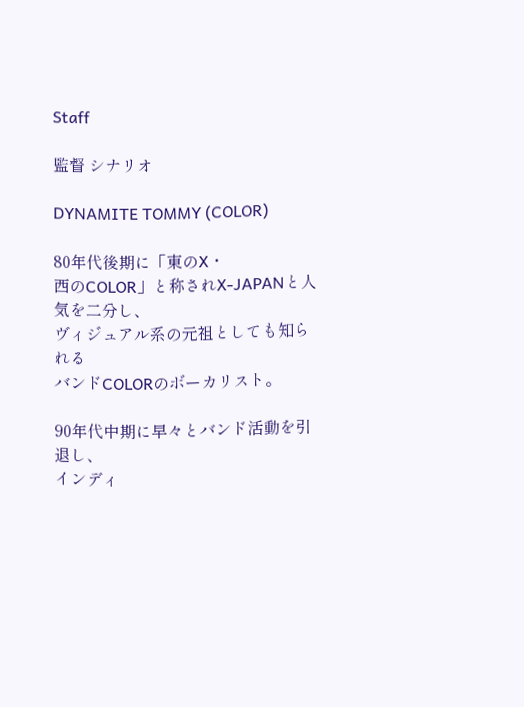Staff

監督 シナリオ

DYNAMITE TOMMY (COLOR)

80年代後期に「東のX・
西のCOLOR」と称されX-JAPANと人気を二分し、
ヴィジュアル系の元祖としても知られる
バンドCOLORのボーカリスト。

90年代中期に早々とバンド活動を引退し、
インディ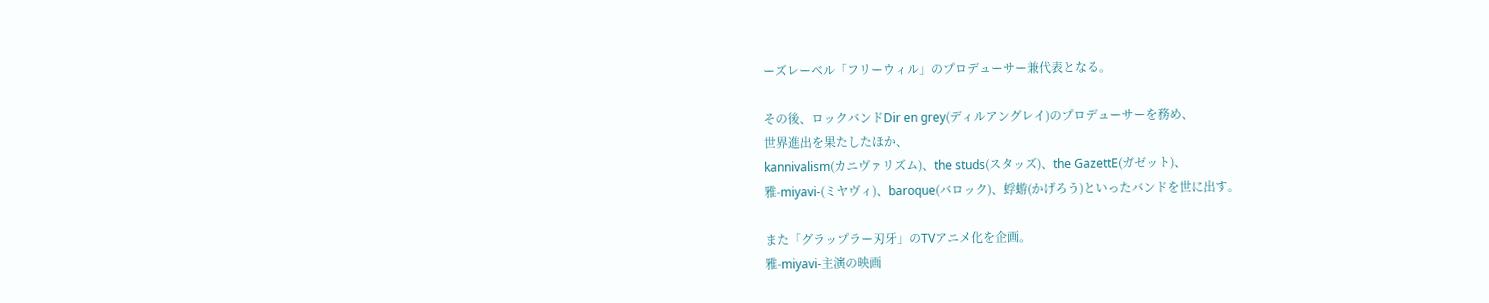ーズレーベル「フリーウィル」のプロデューサー兼代表となる。

その後、ロックバンドDir en grey(ディルアングレイ)のプロデューサーを務め、
世界進出を果たしたほか、
kannivalism(カニヴァリズム)、the studs(スタッズ)、the GazettE(ガゼット)、
雅-miyavi-(ミヤヴィ)、baroque(バロック)、蜉蝣(かげろう)といったバンドを世に出す。

また「グラップラー刃牙」のTVアニメ化を企画。
雅-miyavi-主演の映画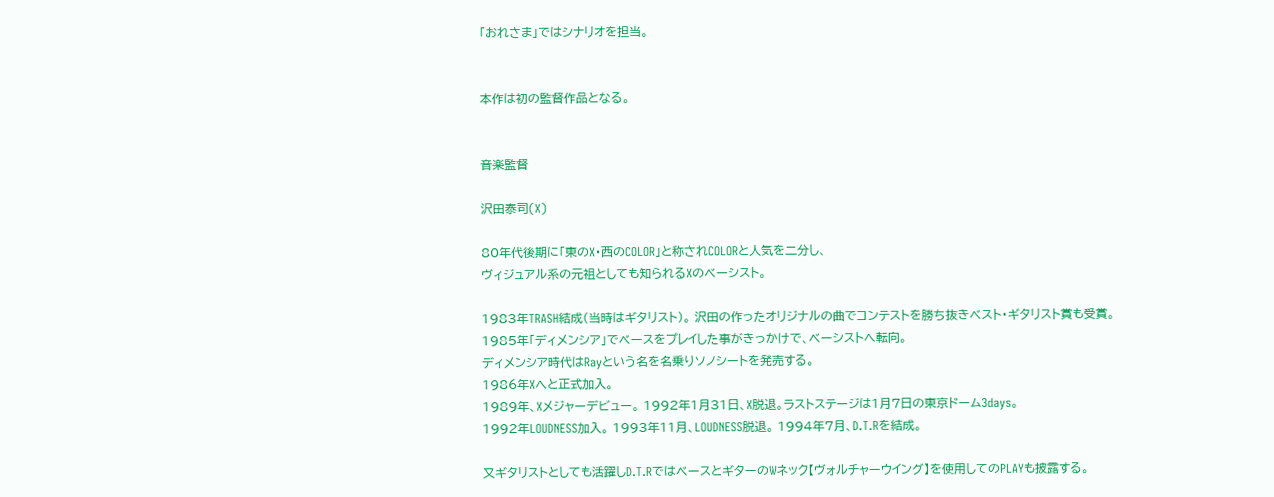「おれさま」ではシナリオを担当。


本作は初の監督作品となる。


音楽監督

沢田泰司(X)

80年代後期に「東のX・西のCOLOR」と称されCOLORと人気を二分し、
ヴィジュアル系の元祖としても知られるXのベーシスト。

1983年TRASH結成(当時はギタリスト)。 沢田の作ったオリジナルの曲でコンテストを勝ち抜きベスト・ギタリスト賞も受賞。
1985年「ディメンシア」でベースをプレイした事がきっかけで、ベーシストへ転向。
ディメンシア時代はRayという名を名乗りソノシートを発売する。
1986年Xへと正式加入。
1989年、Xメジャーデビュー。 1992年1月31日、X脱退。ラストステージは1月7日の東京ドーム3days。
1992年LOUDNESS加入。 1993年11月、LOUDNESS脱退。 1994年7月、D.T.Rを結成。

又ギタリストとしても活躍しD.T.RではベースとギターのWネック【ヴォルチャーウイング】を使用してのPLAYも披露する。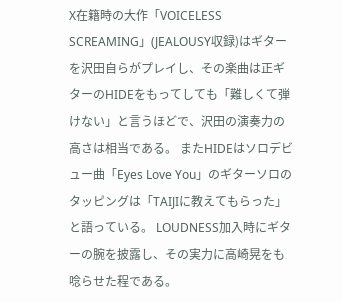X在籍時の大作「VOICELESS SCREAMING」(JEALOUSY収録)はギターを沢田自らがプレイし、その楽曲は正ギターのHIDEをもってしても「難しくて弾けない」と言うほどで、沢田の演奏力の高さは相当である。 またHIDEはソロデビュー曲「Eyes Love You」のギターソロのタッピングは「TAIJIに教えてもらった」と語っている。 LOUDNESS加入時にギターの腕を披露し、その実力に高崎晃をも唸らせた程である。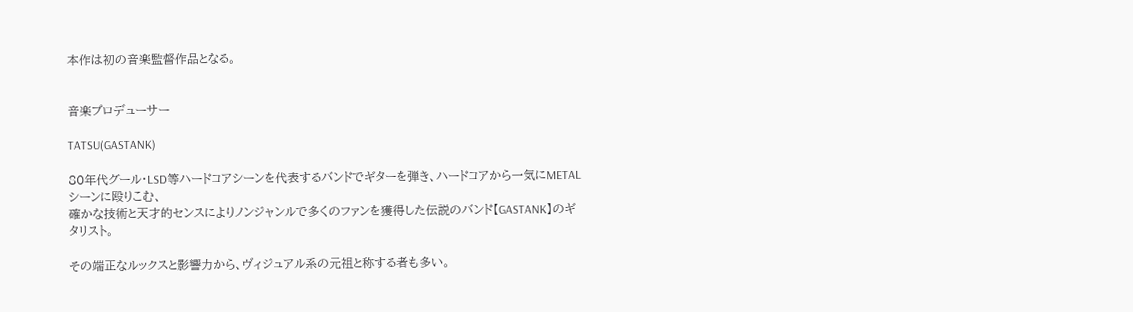本作は初の音楽監督作品となる。


音楽プロデューサー

TATSU(GASTANK)

80年代グール・LSD等ハードコアシーンを代表するバンドでギターを弾き、ハードコアから一気にMETALシーンに殴りこむ、
確かな技術と天才的センスによりノンジャンルで多くのファンを獲得した伝説のバンド【GASTANK】のギタリスト。

その端正なルックスと影響力から、ヴィジュアル系の元祖と称する者も多い。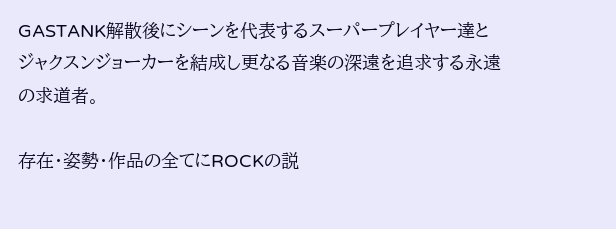GASTANK解散後にシーンを代表するスーパープレイヤー達とジャクスンジョーカーを結成し更なる音楽の深遠を追求する永遠の求道者。

存在・姿勢・作品の全てにROCKの説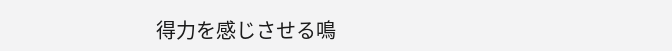得力を感じさせる鳴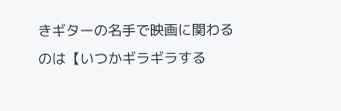きギターの名手で映画に関わるのは【いつかギラギラする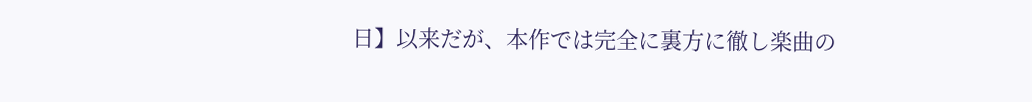日】以来だが、本作では完全に裏方に徹し楽曲の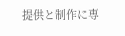提供と制作に専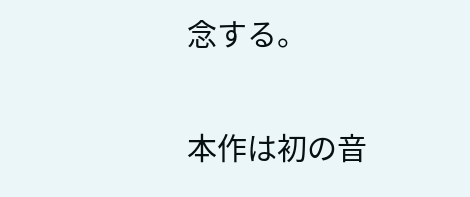念する。

本作は初の音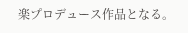楽プロデュース作品となる。